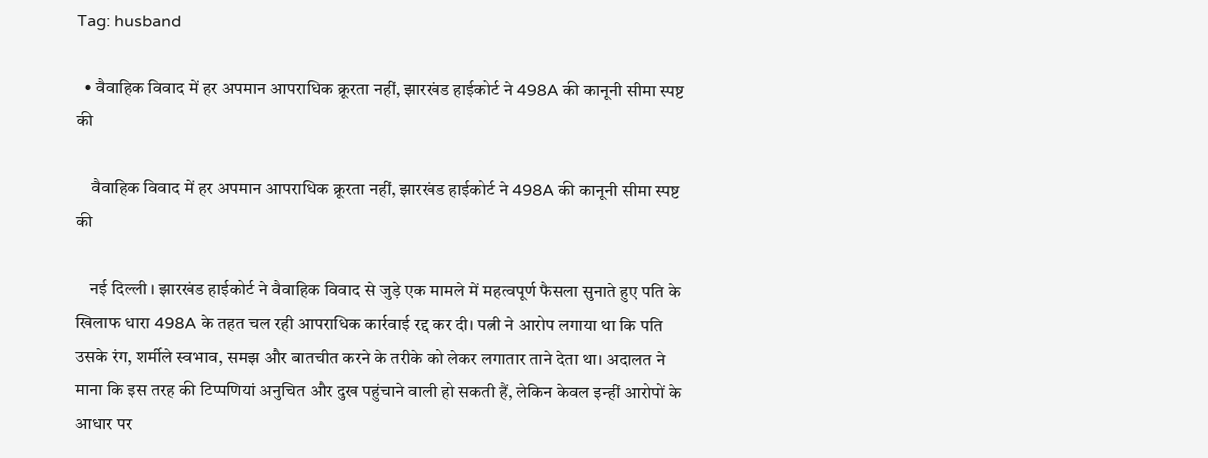Tag: husband

  • वैवाहिक विवाद में हर अपमान आपराधिक क्रूरता नहीं, झारखंड हाईकोर्ट ने 498A की कानूनी सीमा स्पष्ट की

    वैवाहिक विवाद में हर अपमान आपराधिक क्रूरता नहीं, झारखंड हाईकोर्ट ने 498A की कानूनी सीमा स्पष्ट की

    नई दिल्ली । झारखंड हाईकोर्ट ने वैवाहिक विवाद से जुड़े एक मामले में महत्वपूर्ण फैसला सुनाते हुए पति के खिलाफ धारा 498A के तहत चल रही आपराधिक कार्रवाई रद्द कर दी। पत्नी ने आरोप लगाया था कि पति उसके रंग, शर्मीले स्वभाव, समझ और बातचीत करने के तरीके को लेकर लगातार ताने देता था। अदालत ने माना कि इस तरह की टिप्पणियां अनुचित और दुख पहुंचाने वाली हो सकती हैं, लेकिन केवल इन्हीं आरोपों के आधार पर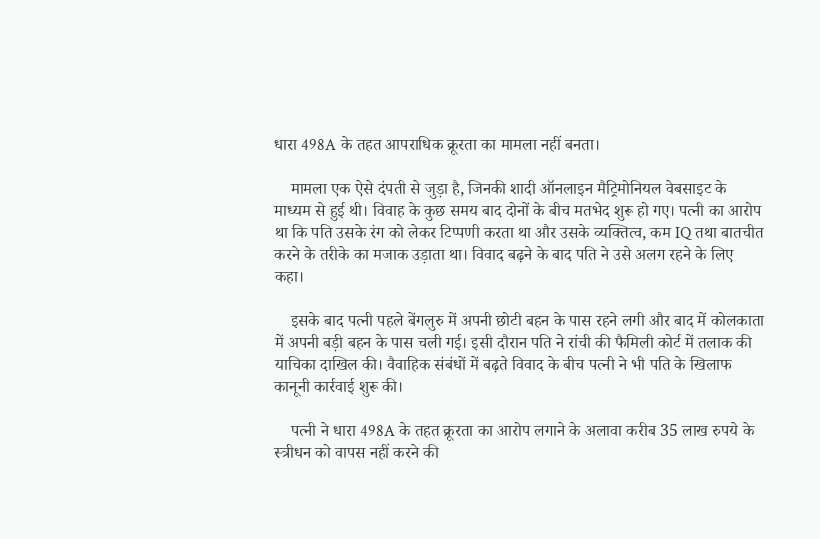धारा 498A के तहत आपराधिक क्रूरता का मामला नहीं बनता।

    मामला एक ऐसे दंपती से जुड़ा है, जिनकी शादी ऑनलाइन मैट्रिमोनियल वेबसाइट के माध्यम से हुई थी। विवाह के कुछ समय बाद दोनों के बीच मतभेद शुरू हो गए। पत्नी का आरोप था कि पति उसके रंग को लेकर टिप्पणी करता था और उसके व्यक्तित्व, कम IQ तथा बातचीत करने के तरीके का मजाक उड़ाता था। विवाद बढ़ने के बाद पति ने उसे अलग रहने के लिए कहा।

    इसके बाद पत्नी पहले बेंगलुरु में अपनी छोटी बहन के पास रहने लगी और बाद में कोलकाता में अपनी बड़ी बहन के पास चली गई। इसी दौरान पति ने रांची की फैमिली कोर्ट में तलाक की याचिका दाखिल की। वैवाहिक संबंधों में बढ़ते विवाद के बीच पत्नी ने भी पति के खिलाफ कानूनी कार्रवाई शुरू की।

    पत्नी ने धारा 498A के तहत क्रूरता का आरोप लगाने के अलावा करीब 35 लाख रुपये के स्त्रीधन को वापस नहीं करने की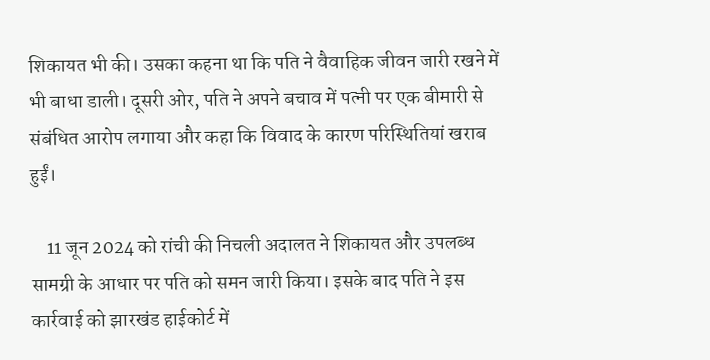शिकायत भी की। उसका कहना था कि पति ने वैवाहिक जीवन जारी रखने में भी बाधा डाली। दूसरी ओर, पति ने अपने बचाव में पत्नी पर एक बीमारी से संबंधित आरोप लगाया और कहा कि विवाद के कारण परिस्थितियां खराब हुईं।

    11 जून 2024 को रांची की निचली अदालत ने शिकायत और उपलब्ध सामग्री के आधार पर पति को समन जारी किया। इसके बाद पति ने इस कार्रवाई को झारखंड हाईकोर्ट में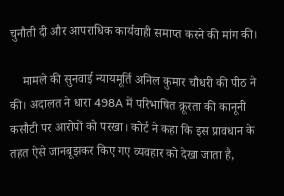चुनौती दी और आपराधिक कार्यवाही समाप्त करने की मांग की।

    मामले की सुनवाई न्यायमूर्ति अनिल कुमार चौधरी की पीठ ने की। अदालत ने धारा 498A में परिभाषित क्रूरता की कानूनी कसौटी पर आरोपों को परखा। कोर्ट ने कहा कि इस प्रावधान के तहत ऐसे जानबूझकर किए गए व्यवहार को देखा जाता है,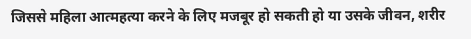जिससे महिला आत्महत्या करने के लिए मजबूर हो सकती हो या उसके जीवन, शरीर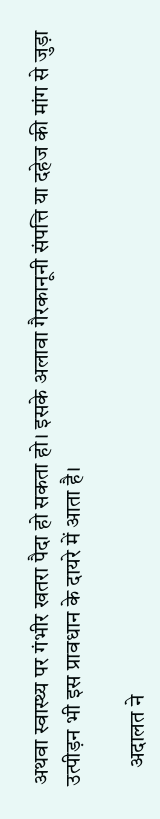अथवा स्वास्थ्य पर गंभीर खतरा पैदा हो सकता हो। इसके अलावा गैरकानूनी संपत्ति या दहेज की मांग से जुड़ा उत्पीड़न भी इस प्रावधान के दायरे में आता है।

    अदालत ने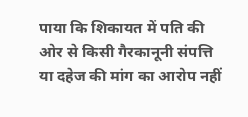पाया कि शिकायत में पति की ओर से किसी गैरकानूनी संपत्ति या दहेज की मांग का आरोप नहीं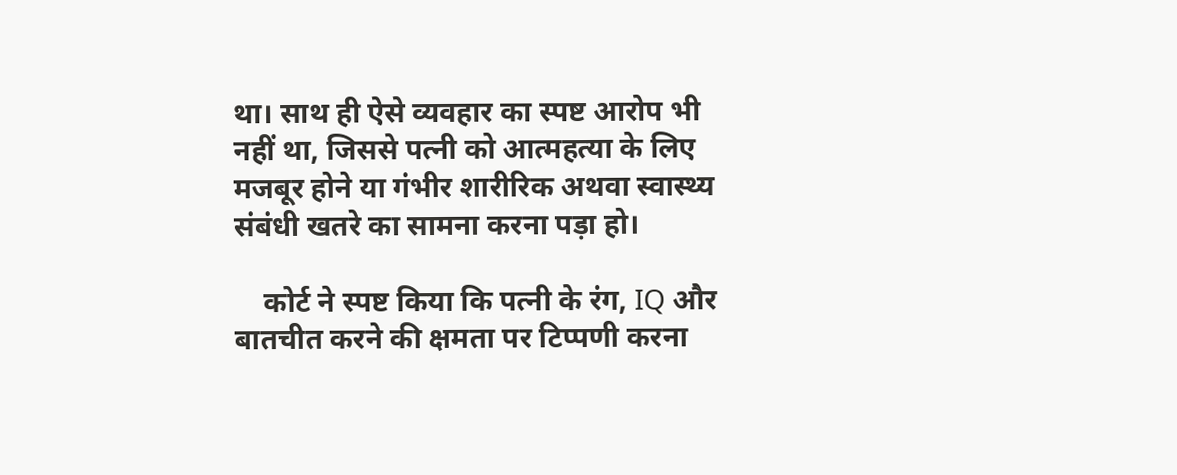था। साथ ही ऐसे व्यवहार का स्पष्ट आरोप भी नहीं था, जिससे पत्नी को आत्महत्या के लिए मजबूर होने या गंभीर शारीरिक अथवा स्वास्थ्य संबंधी खतरे का सामना करना पड़ा हो।

    कोर्ट ने स्पष्ट किया कि पत्नी के रंग, IQ और बातचीत करने की क्षमता पर टिप्पणी करना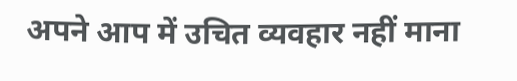अपने आप में उचित व्यवहार नहीं माना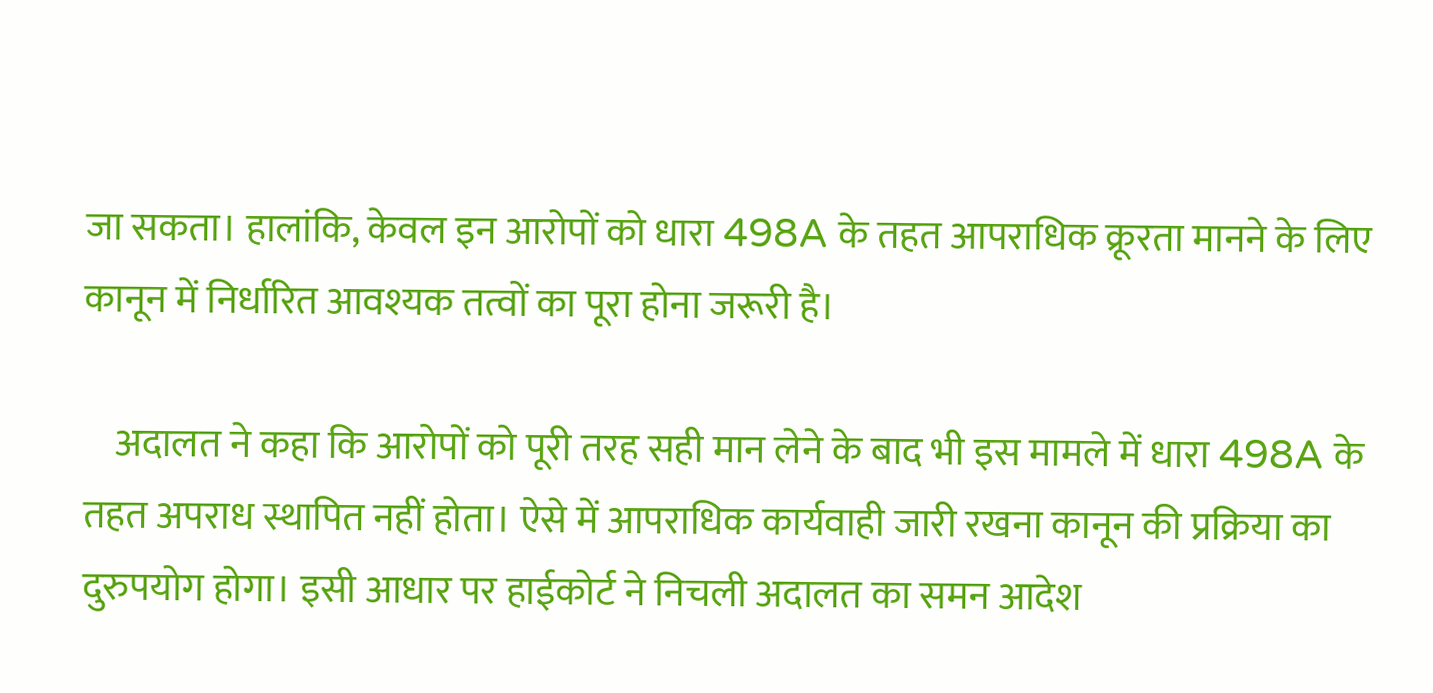जा सकता। हालांकि, केवल इन आरोपों को धारा 498A के तहत आपराधिक क्रूरता मानने के लिए कानून में निर्धारित आवश्यक तत्वों का पूरा होना जरूरी है।

    अदालत ने कहा कि आरोपों को पूरी तरह सही मान लेने के बाद भी इस मामले में धारा 498A के तहत अपराध स्थापित नहीं होता। ऐसे में आपराधिक कार्यवाही जारी रखना कानून की प्रक्रिया का दुरुपयोग होगा। इसी आधार पर हाईकोर्ट ने निचली अदालत का समन आदेश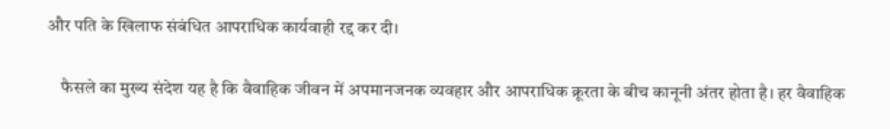और पति के खिलाफ संबंधित आपराधिक कार्यवाही रद्द कर दी।

    फैसले का मुख्य संदेश यह है कि वैवाहिक जीवन में अपमानजनक व्यवहार और आपराधिक क्रूरता के बीच कानूनी अंतर होता है। हर वैवाहिक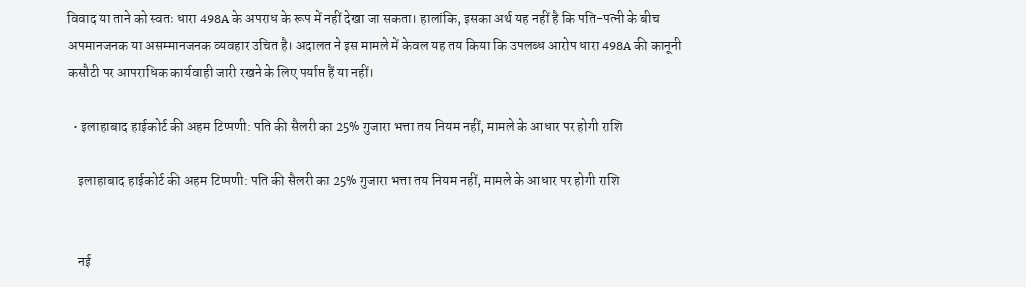विवाद या ताने को स्वतः धारा 498A के अपराध के रूप में नहीं देखा जा सकता। हालांकि, इसका अर्थ यह नहीं है कि पति-पत्नी के बीच अपमानजनक या असम्मानजनक व्यवहार उचित है। अदालत ने इस मामले में केवल यह तय किया कि उपलब्ध आरोप धारा 498A की कानूनी कसौटी पर आपराधिक कार्यवाही जारी रखने के लिए पर्याप्त हैं या नहीं।

  • इलाहाबाद हाईकोर्ट की अहम टिप्पणी: पति की सैलरी का 25% गुजारा भत्ता तय नियम नहीं, मामले के आधार पर होगी राशि

    इलाहाबाद हाईकोर्ट की अहम टिप्पणी: पति की सैलरी का 25% गुजारा भत्ता तय नियम नहीं, मामले के आधार पर होगी राशि


    नई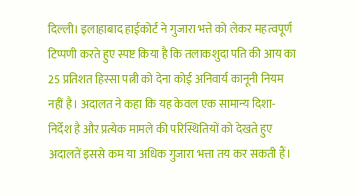दिल्ली। इलाहाबाद हाईकोर्ट ने गुजारा भत्ते को लेकर महत्वपूर्ण टिप्पणी करते हुए स्पष्ट किया है कि तलाकशुदा पति की आय का 25 प्रतिशत हिस्सा पत्नी को देना कोई अनिवार्य कानूनी नियम नहीं है। अदालत ने कहा कि यह केवल एक सामान्य दिशा-निर्देश है और प्रत्येक मामले की परिस्थितियों को देखते हुए अदालतें इससे कम या अधिक गुजारा भत्ता तय कर सकती हैं।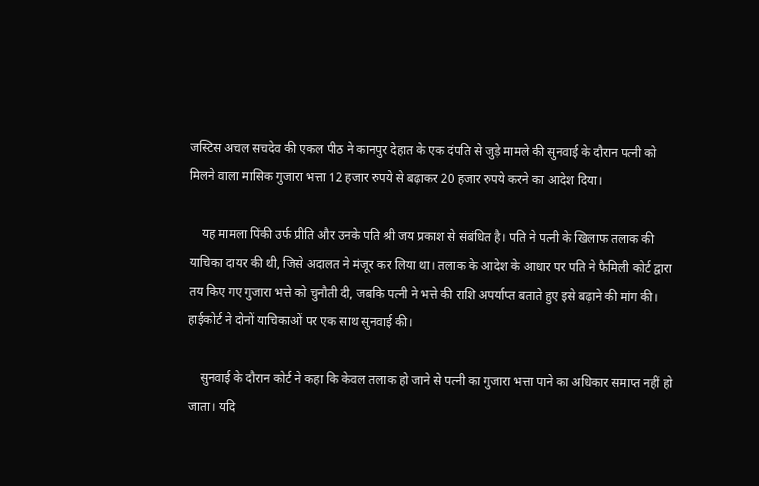जस्टिस अचल सचदेव की एकल पीठ ने कानपुर देहात के एक दंपति से जुड़े मामले की सुनवाई के दौरान पत्नी को मिलने वाला मासिक गुजारा भत्ता 12 हजार रुपये से बढ़ाकर 20 हजार रुपये करने का आदेश दिया।

    यह मामला पिंकी उर्फ प्रीति और उनके पति श्री जय प्रकाश से संबंधित है। पति ने पत्नी के खिलाफ तलाक की याचिका दायर की थी, जिसे अदालत ने मंजूर कर लिया था। तलाक के आदेश के आधार पर पति ने फैमिली कोर्ट द्वारा तय किए गए गुजारा भत्ते को चुनौती दी, जबकि पत्नी ने भत्ते की राशि अपर्याप्त बताते हुए इसे बढ़ाने की मांग की। हाईकोर्ट ने दोनों याचिकाओं पर एक साथ सुनवाई की।

    सुनवाई के दौरान कोर्ट ने कहा कि केवल तलाक हो जाने से पत्नी का गुजारा भत्ता पाने का अधिकार समाप्त नहीं हो जाता। यदि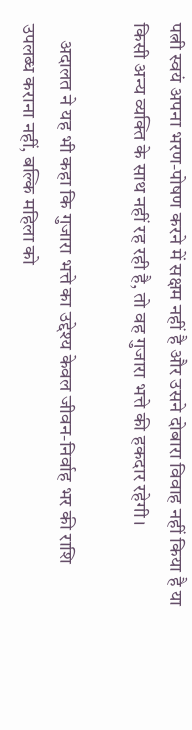पत्नी स्वयं अपना भरण-पोषण करने में सक्षम नहीं है और उसने दोबारा विवाह नहीं किया है या किसी अन्य व्यक्ति के साथ नहीं रह रही है, तो वह गुजारा भत्ते की हकदार रहेगी।

    अदालत ने यह भी कहा कि गुजारा भत्ते का उद्देश्य केवल जीवन-निर्वाह भर की राशि उपलब्ध कराना नहीं, बल्कि महिला को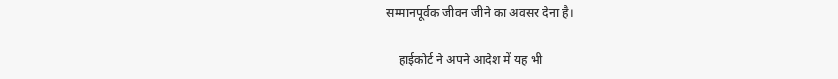सम्मानपूर्वक जीवन जीने का अवसर देना है।

    हाईकोर्ट ने अपने आदेश में यह भी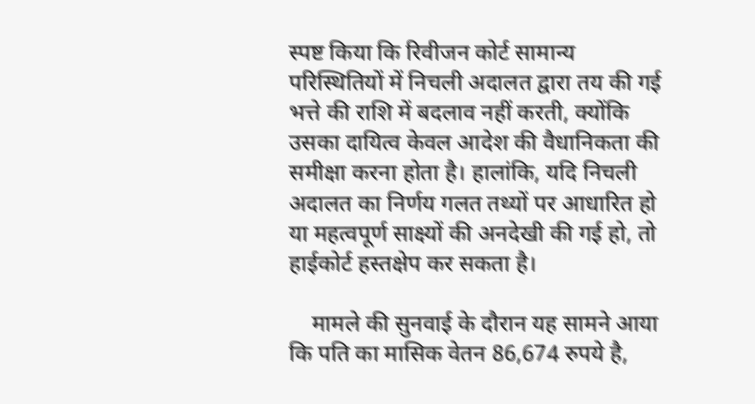स्पष्ट किया कि रिवीजन कोर्ट सामान्य परिस्थितियों में निचली अदालत द्वारा तय की गई भत्ते की राशि में बदलाव नहीं करती, क्योंकि उसका दायित्व केवल आदेश की वैधानिकता की समीक्षा करना होता है। हालांकि, यदि निचली अदालत का निर्णय गलत तथ्यों पर आधारित हो या महत्वपूर्ण साक्ष्यों की अनदेखी की गई हो, तो हाईकोर्ट हस्तक्षेप कर सकता है।

    मामले की सुनवाई के दौरान यह सामने आया कि पति का मासिक वेतन 86,674 रुपये है,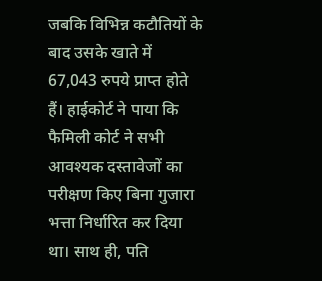जबकि विभिन्न कटौतियों के बाद उसके खाते में 67,043 रुपये प्राप्त होते हैं। हाईकोर्ट ने पाया कि फैमिली कोर्ट ने सभी आवश्यक दस्तावेजों का परीक्षण किए बिना गुजारा भत्ता निर्धारित कर दिया था। साथ ही, पति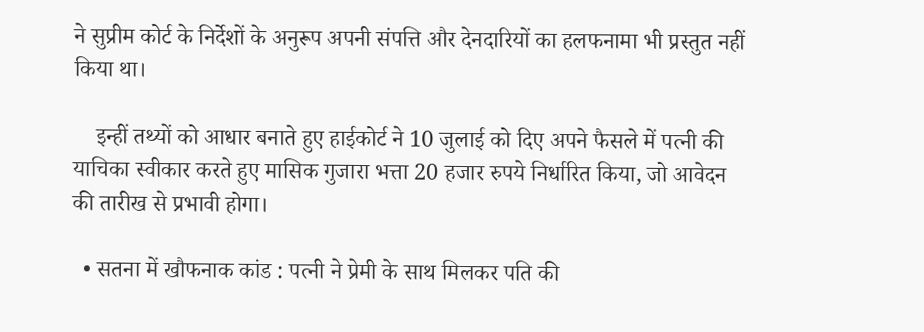ने सुप्रीम कोर्ट के निर्देशों के अनुरूप अपनी संपत्ति और देनदारियों का हलफनामा भी प्रस्तुत नहीं किया था।

    इन्हीं तथ्यों को आधार बनाते हुए हाईकोर्ट ने 10 जुलाई को दिए अपने फैसले में पत्नी की याचिका स्वीकार करते हुए मासिक गुजारा भत्ता 20 हजार रुपये निर्धारित किया, जो आवेदन की तारीख से प्रभावी होगा।

  • सतना में खौफनाक कांड : पत्नी ने प्रेमी के साथ मिलकर पति की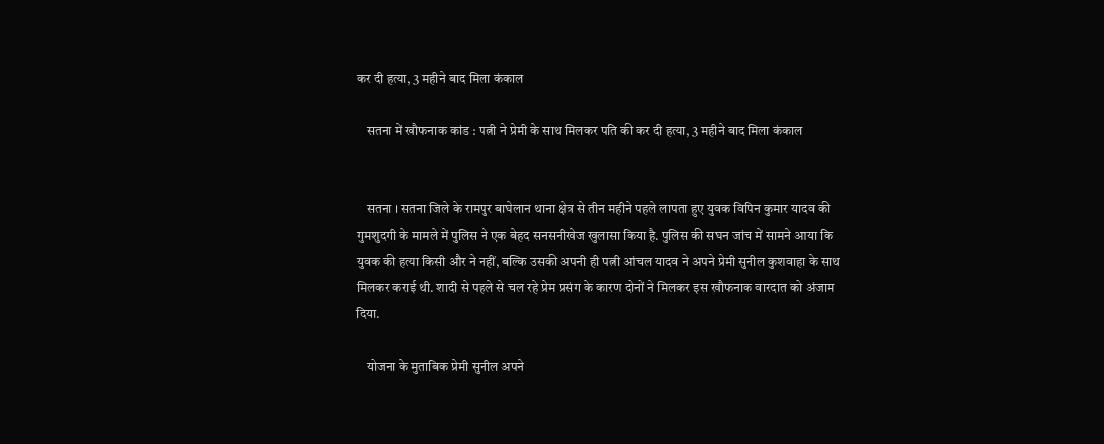कर दी हत्या, 3 महीने बाद मिला कंकाल

    सतना में खौफनाक कांड : पत्नी ने प्रेमी के साथ मिलकर पति की कर दी हत्या, 3 महीने बाद मिला कंकाल


    सतना । सतना जिले के रामपुर बाघेलान थाना क्षेत्र से तीन महीने पहले लापता हुए युवक विपिन कुमार यादव की गुमशुदगी के मामले में पुलिस ने एक बेहद सनसनीखेज खुलासा किया है. पुलिस की सघन जांच में सामने आया कि युवक की हत्या किसी और ने नहीं, बल्कि उसकी अपनी ही पत्नी आंचल यादव ने अपने प्रेमी सुनील कुशवाहा के साथ मिलकर कराई थी. शादी से पहले से चल रहे प्रेम प्रसंग के कारण दोनों ने मिलकर इस खौफनाक वारदात को अंजाम दिया.

    योजना के मुताबिक प्रेमी सुनील अपने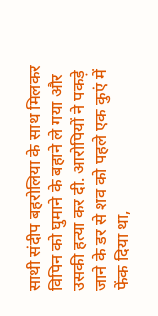साथी संदीप बहरोलिया के साथ मिलकर विपिन को घुमाने के बहाने ले गया और उसकी हत्या कर दी. आरोपियों ने पकड़े जाने के डर से शव को पहले एक कुएं में फेंक दिया था,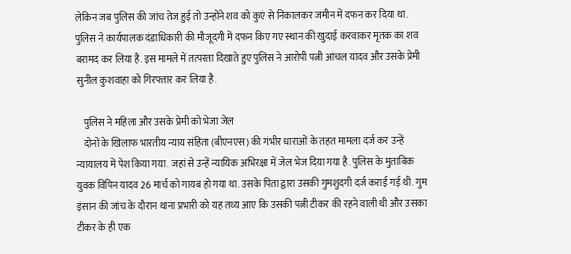लेकिन जब पुलिस की जांच तेज हुई तो उन्होंने शव को कुएं से निकालकर जमीन में दफन कर दिया था. पुलिस ने कार्यपालक दंडाधिकारी की मौजूदगी में दफन किए गए स्थान की खुदाई करवाकर मृतक का शव बरामद कर लिया है. इस मामले में तत्परता दिखाते हुए पुलिस ने आरोपी पत्नी आंचल यादव और उसके प्रेमी सुनील कुशवाहा को गिरफ्तार कर लिया है.

    पुलिस ने महिला और उसके प्रेमी को भेजा जेल
    दोनों के खिलाफ भारतीय न्याय संहिता (बीएनएस) की गंभीर धाराओं के तहत मामला दर्ज कर उन्हें न्यायालय में पेश किया गया. जहां से उन्हें न्यायिक अभिरक्षा में जेल भेज दिया गया है. पुलिस के मुताबिक युवक विपिन यादव 26 मार्च को गायब हो गया था. उसके पिता द्वारा उसकी गुमशुदगी दर्ज कराई गई थी. गुम इंसान की जांच के दौरान थाना प्रभारी को यह तथ्य आए कि उसकी पत्नी टीकर की रहने वाली थी और उसका टीकर के ही एक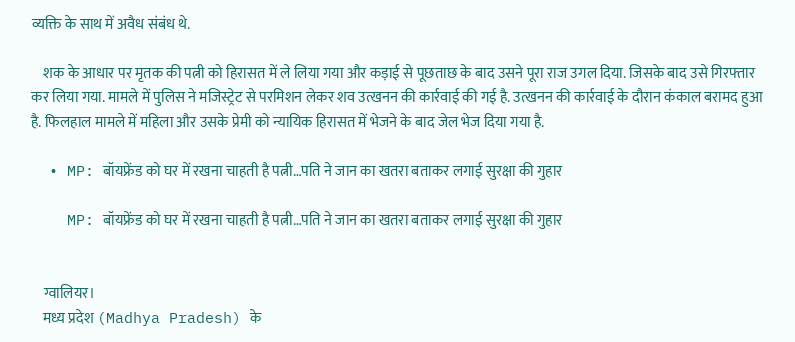व्यक्ति के साथ में अवैध संबंध थे.

    शक के आधार पर मृतक की पत्नी को हिरासत में ले लिया गया और कड़ाई से पूछताछ के बाद उसने पूरा राज उगल दिया. जिसके बाद उसे गिरफ्तार कर लिया गया. मामले में पुलिस ने मजिस्ट्रेट से परमिशन लेकर शव उत्खनन की कार्रवाई की गई है. उत्खनन की कार्रवाई के दौरान कंकाल बरामद हुआ है. फिलहाल मामले में महिला और उसके प्रेमी को न्यायिक हिरासत में भेजने के बाद जेल भेज दिया गया है.

  • MP: बॉयफ्रेंड को घर में रखना चाहती है पत्नी…पति ने जान का खतरा बताकर लगाई सुरक्षा की गुहार

    MP: बॉयफ्रेंड को घर में रखना चाहती है पत्नी…पति ने जान का खतरा बताकर लगाई सुरक्षा की गुहार


    ग्वालियर।
    मध्य प्रदेश (Madhya Pradesh) के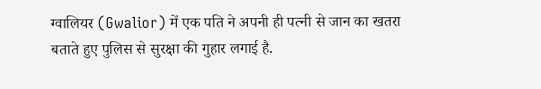ग्वालियर (Gwalior) में एक पति ने अपनी ही पत्नी से जान का खतरा बताते हुए पुलिस से सुरक्षा की गुहार लगाई है.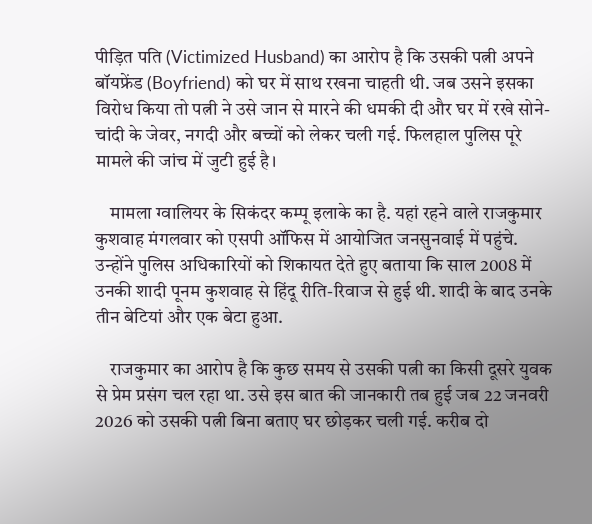पीड़ित पति (Victimized Husband) का आरोप है कि उसकी पत्नी अपने बॉयफ्रेंड (Boyfriend) को घर में साथ रखना चाहती थी. जब उसने इसका विरोध किया तो पत्नी ने उसे जान से मारने की धमकी दी और घर में रखे सोने-चांदी के जेवर, नगदी और बच्चों को लेकर चली गई. फिलहाल पुलिस पूरे मामले की जांच में जुटी हुई है।

    मामला ग्वालियर के सिकंदर कम्पू इलाके का है. यहां रहने वाले राजकुमार कुशवाह मंगलवार को एसपी ऑफिस में आयोजित जनसुनवाई में पहुंचे. उन्होंने पुलिस अधिकारियों को शिकायत देते हुए बताया कि साल 2008 में उनकी शादी पूनम कुशवाह से हिंदू रीति-रिवाज से हुई थी. शादी के बाद उनके तीन बेटियां और एक बेटा हुआ.

    राजकुमार का आरोप है कि कुछ समय से उसकी पत्नी का किसी दूसरे युवक से प्रेम प्रसंग चल रहा था. उसे इस बात की जानकारी तब हुई जब 22 जनवरी 2026 को उसकी पत्नी बिना बताए घर छोड़कर चली गई. करीब दो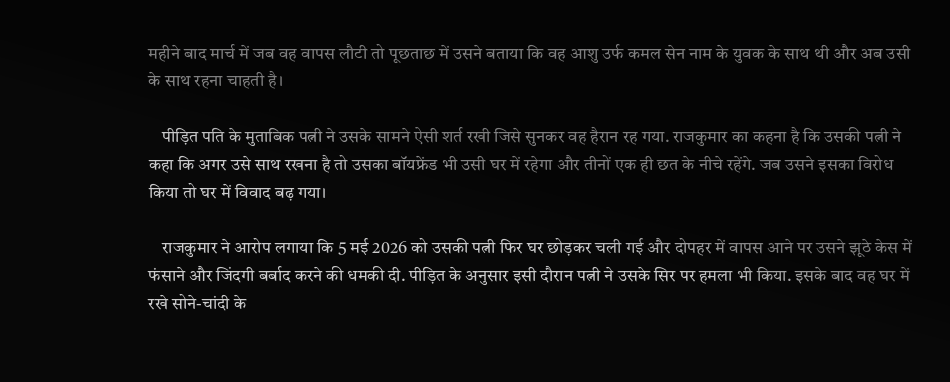महीने बाद मार्च में जब वह वापस लौटी तो पूछताछ में उसने बताया कि वह आशु उर्फ कमल सेन नाम के युवक के साथ थी और अब उसी के साथ रहना चाहती है।

    पीड़ित पति के मुताबिक पत्नी ने उसके सामने ऐसी शर्त रखी जिसे सुनकर वह हैरान रह गया. राजकुमार का कहना है कि उसकी पत्नी ने कहा कि अगर उसे साथ रखना है तो उसका बॉयफ्रेंड भी उसी घर में रहेगा और तीनों एक ही छत के नीचे रहेंगे. जब उसने इसका विरोध किया तो घर में विवाद बढ़ गया।

    राजकुमार ने आरोप लगाया कि 5 मई 2026 को उसकी पत्नी फिर घर छोड़कर चली गई और दोपहर में वापस आने पर उसने झूठे केस में फंसाने और जिंदगी बर्बाद करने की धमकी दी. पीड़ित के अनुसार इसी दौरान पत्नी ने उसके सिर पर हमला भी किया. इसके बाद वह घर में रखे सोने-चांदी के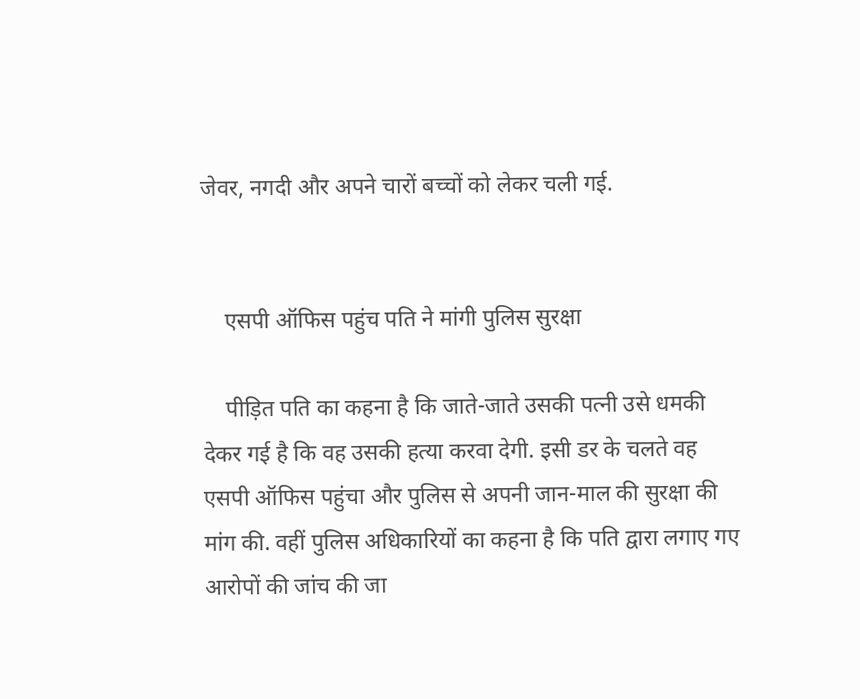जेवर, नगदी और अपने चारों बच्चों को लेकर चली गई.


    एसपी ऑफिस पहुंच पति ने मांगी पुलिस सुरक्षा

    पीड़ित पति का कहना है कि जाते-जाते उसकी पत्नी उसे धमकी देकर गई है कि वह उसकी हत्या करवा देगी. इसी डर के चलते वह एसपी ऑफिस पहुंचा और पुलिस से अपनी जान-माल की सुरक्षा की मांग की. वहीं पुलिस अधिकारियों का कहना है कि पति द्वारा लगाए गए आरोपों की जांच की जा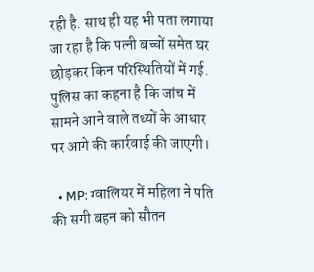रही है. साथ ही यह भी पता लगाया जा रहा है कि पत्नी बच्चों समेत घर छोड़कर किन परिस्थितियों में गई. पुलिस का कहना है कि जांच में सामने आने वाले तथ्यों के आधार पर आगे की कार्रवाई की जाएगी।

  • MP: ग्वालियर में महिला ने पति की सगी बहन को सौतन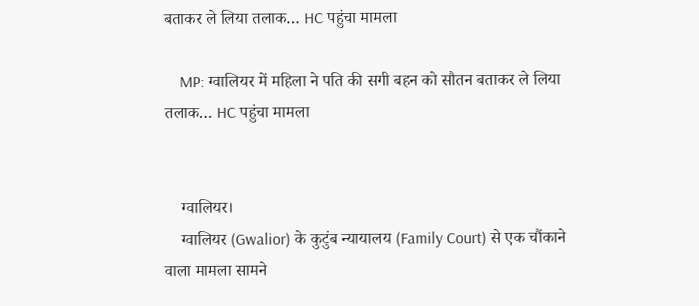बताकर ले लिया तलाक… HC पहुंचा मामला

    MP: ग्वालियर में महिला ने पति की सगी बहन को सौतन बताकर ले लिया तलाक… HC पहुंचा मामला


    ग्वालियर।
    ग्वालियर (Gwalior) के कुटुंब न्यायालय (Family Court) से एक चौंकाने वाला मामला सामने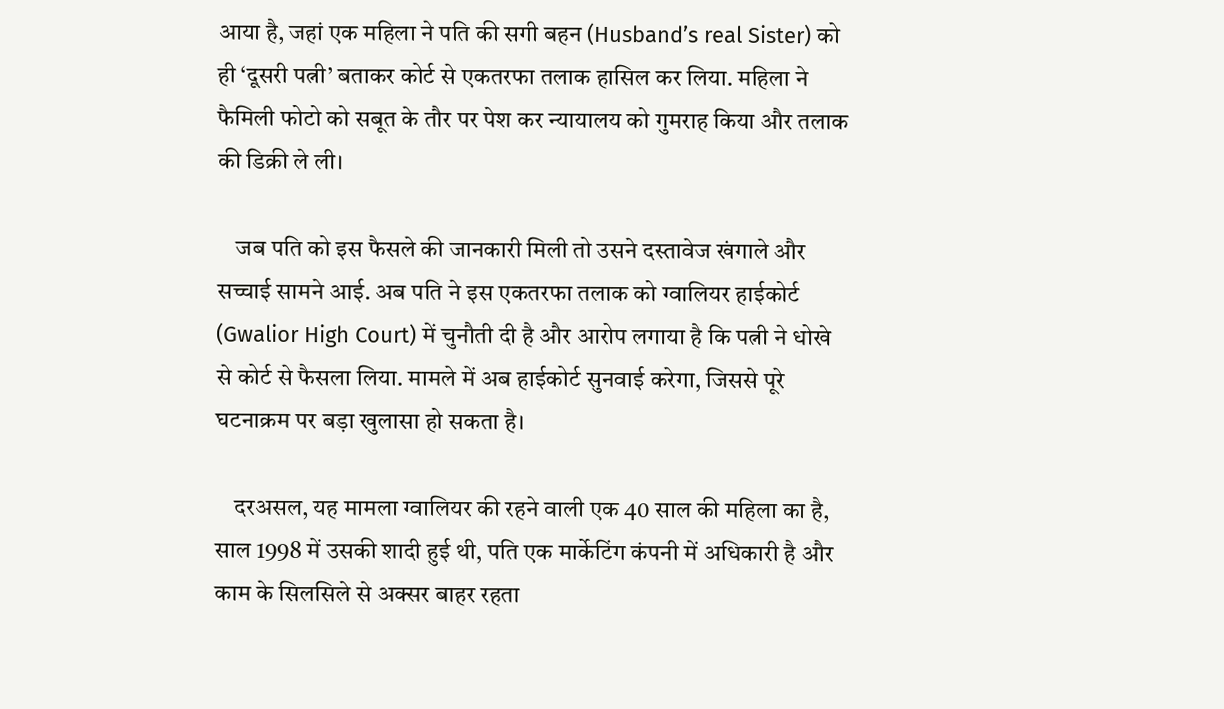आया है, जहां एक महिला ने पति की सगी बहन (Husband’s real Sister) को ही ‘दूसरी पत्नी’ बताकर कोर्ट से एकतरफा तलाक हासिल कर लिया. महिला ने फैमिली फोटो को सबूत के तौर पर पेश कर न्यायालय को गुमराह किया और तलाक की डिक्री ले ली।

    जब पति को इस फैसले की जानकारी मिली तो उसने दस्तावेज खंगाले और सच्चाई सामने आई. अब पति ने इस एकतरफा तलाक को ग्वालियर हाईकोर्ट (Gwalior High Court) में चुनौती दी है और आरोप लगाया है कि पत्नी ने धोखे से कोर्ट से फैसला लिया. मामले में अब हाईकोर्ट सुनवाई करेगा, जिससे पूरे घटनाक्रम पर बड़ा खुलासा हो सकता है।

    दरअसल, यह मामला ग्वालियर की रहने वाली एक 40 साल की महिला का है, साल 1998 में उसकी शादी हुई थी, पति एक मार्केटिंग कंपनी में अधिकारी है और काम के सिलसिले से अक्सर बाहर रहता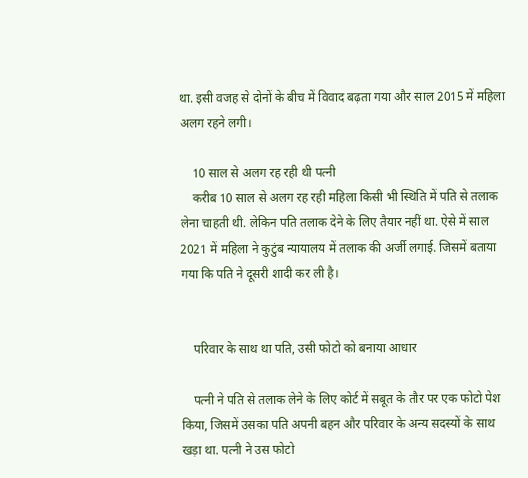था. इसी वजह से दोनों के बीच में विवाद बढ़ता गया और साल 2015 में महिला अलग रहने लगी।

    10 साल से अलग रह रही थी पत्नी
    करीब 10 साल से अलग रह रही महिला किसी भी स्थिति में पति से तलाक लेना चाहती थी. लेकिन पति तलाक देने के लिए तैयार नहीं था. ऐसे में साल 2021 में महिला ने कुटुंब न्यायालय में तलाक की अर्जी लगाई. जिसमें बताया गया कि पति ने दूसरी शादी कर ली है।


    परिवार के साथ था पति, उसी फोटो को बनाया आधार

    पत्नी ने पति से तलाक लेने के लिए कोर्ट में सबूत के तौर पर एक फोटो पेश किया, जिसमें उसका पति अपनी बहन और परिवार के अन्य सदस्यों के साथ खड़ा था. पत्नी ने उस फोटो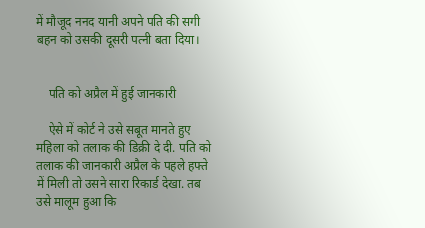में मौजूद ननद यानी अपने पति की सगी बहन को उसकी दूसरी पत्नी बता दिया।


    पति को अप्रैल में हुई जानकारी

    ऐसे में कोर्ट ने उसे सबूत मानते हुए महिला को तलाक की डिक्री दे दी. पति को तलाक की जानकारी अप्रैल के पहले हफ्ते में मिली तो उसने सारा रिकार्ड देखा. तब उसे मालूम हुआ कि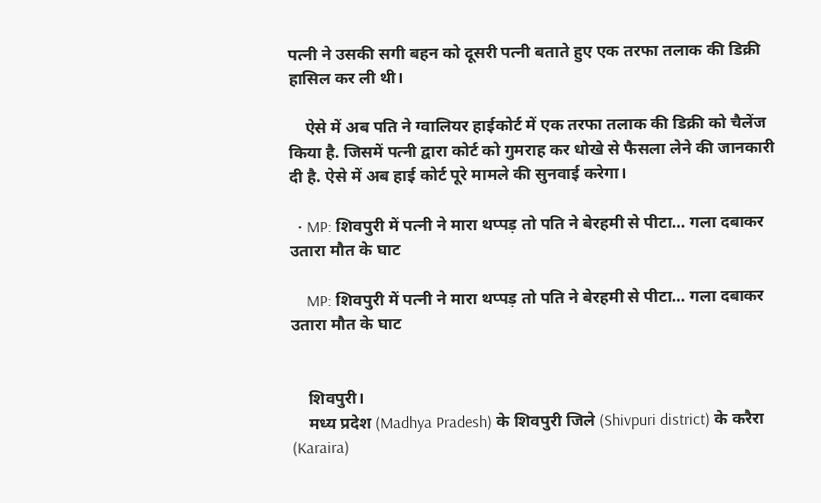पत्नी ने उसकी सगी बहन को दूसरी पत्नी बताते हुए एक तरफा तलाक की डिक्री हासिल कर ली थी।

    ऐसे में अब पति ने ग्वालियर हाईकोर्ट में एक तरफा तलाक की डिक्री को चैलेंज किया है. जिसमें पत्नी द्वारा कोर्ट को गुमराह कर धोखे से फैसला लेने की जानकारी दी है. ऐसे में अब हाई कोर्ट पूरे मामले की सुनवाई करेगा।

  • MP: शिवपुरी में पत्नी ने मारा थप्पड़ तो पति ने बेरहमी से पीटा… गला दबाकर उतारा मौत के घाट

    MP: शिवपुरी में पत्नी ने मारा थप्पड़ तो पति ने बेरहमी से पीटा… गला दबाकर उतारा मौत के घाट


    शिवपुरी।
    मध्य प्रदेश (Madhya Pradesh) के शिवपुरी जिले (Shivpuri district) के करैरा (Karaira)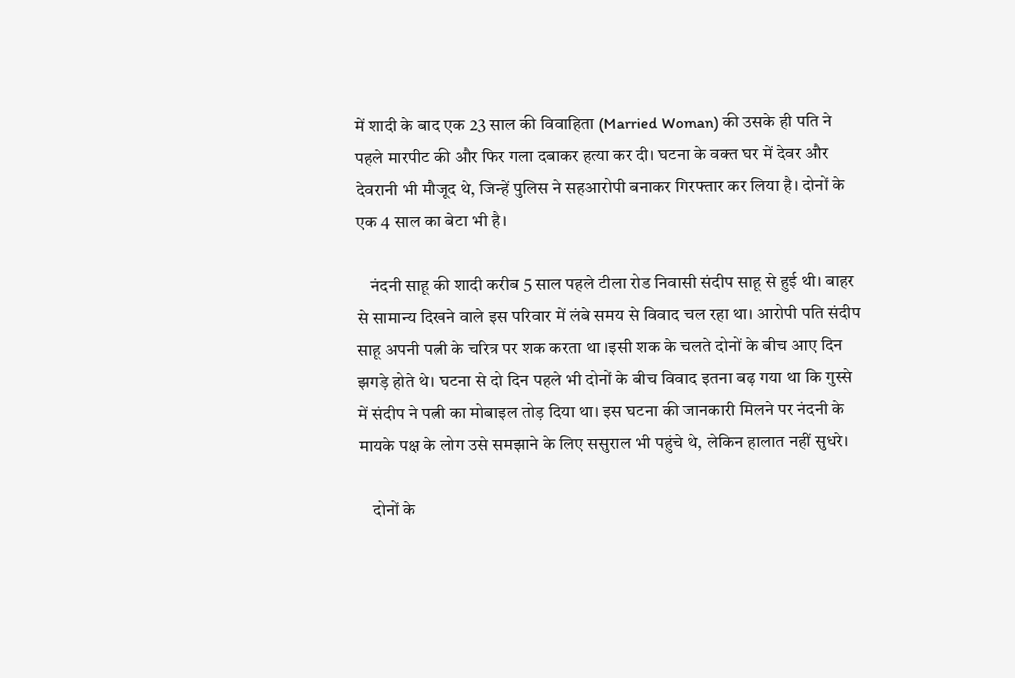में शादी के बाद एक 23 साल की विवाहिता (Married Woman) की उसके ही पति ने पहले मारपीट की और फिर गला दबाकर हत्या कर दी। घटना के वक्त घर में देवर और देवरानी भी मौजूद थे, जिन्हें पुलिस ने सहआरोपी बनाकर गिरफ्तार कर लिया है। दोनों के एक 4 साल का बेटा भी है।

    नंदनी साहू की शादी करीब 5 साल पहले टीला रोड निवासी संदीप साहू से हुई थी। बाहर से सामान्य दिखने वाले इस परिवार में लंबे समय से विवाद चल रहा था। आरोपी पति संदीप साहू अपनी पत्नी के चरित्र पर शक करता था ।इसी शक के चलते दोनों के बीच आए दिन झगड़े होते थे। घटना से दो दिन पहले भी दोनों के बीच विवाद इतना बढ़ गया था कि गुस्से में संदीप ने पत्नी का मोबाइल तोड़ दिया था। इस घटना की जानकारी मिलने पर नंदनी के मायके पक्ष के लोग उसे समझाने के लिए ससुराल भी पहुंचे थे, लेकिन हालात नहीं सुधरे।

    दोनों के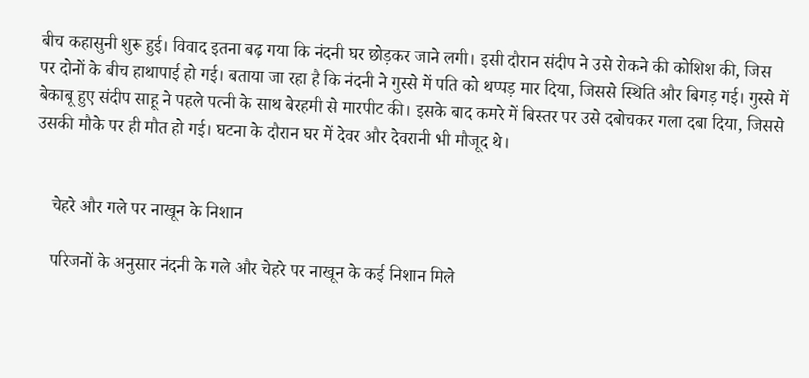बीच कहासुनी शुरू हुई। विवाद इतना बढ़ गया कि नंदनी घर छोड़कर जाने लगी। इसी दौरान संदीप ने उसे रोकने की कोशिश की, जिस पर दोनों के बीच हाथापाई हो गई। बताया जा रहा है कि नंदनी ने गुस्से में पति को थप्पड़ मार दिया, जिससे स्थिति और बिगड़ गई। गुस्से में बेकाबू हुए संदीप साहू ने पहले पत्नी के साथ बेरहमी से मारपीट की। इसके बाद कमरे में बिस्तर पर उसे दबोचकर गला दबा दिया, जिससे उसकी मौके पर ही मौत हो गई। घटना के दौरान घर में देवर और देवरानी भी मौजूद थे।


    चेहरे और गले पर नाखून के निशान

    परिजनों के अनुसार नंदनी के गले और चेहरे पर नाखून के कई निशान मिले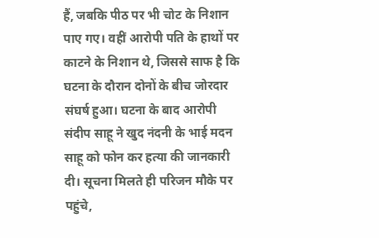हैं, जबकि पीठ पर भी चोट के निशान पाए गए। वहीं आरोपी पति के हाथों पर काटने के निशान थे, जिससे साफ है कि घटना के दौरान दोनों के बीच जोरदार संघर्ष हुआ। घटना के बाद आरोपी संदीप साहू ने खुद नंदनी के भाई मदन साहू को फोन कर हत्या की जानकारी दी। सूचना मिलते ही परिजन मौके पर पहुंचे,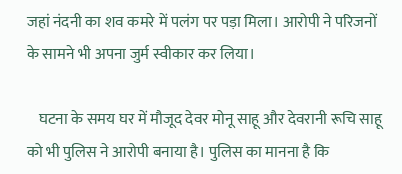जहां नंदनी का शव कमरे में पलंग पर पड़ा मिला। आरोपी ने परिजनों के सामने भी अपना जुर्म स्वीकार कर लिया।

    घटना के समय घर में मौजूद देवर मोनू साहू और देवरानी रूचि साहू को भी पुलिस ने आरोपी बनाया है। पुलिस का मानना है कि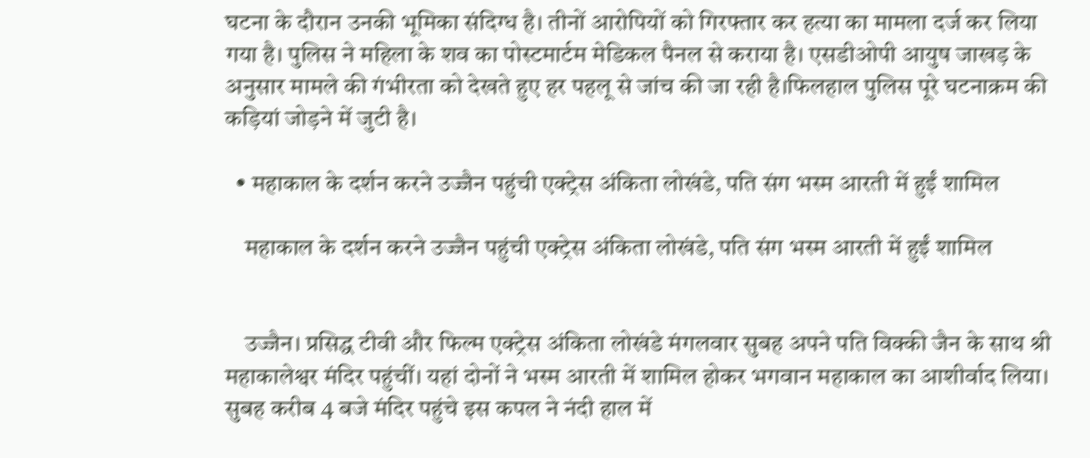घटना के दौरान उनकी भूमिका संदिग्ध है। तीनों आरोपियों को गिरफ्तार कर हत्या का मामला दर्ज कर लिया गया है। पुलिस ने महिला के शव का पोस्टमार्टम मेडिकल पैनल से कराया है। एसडीओपी आयुष जाखड़ के अनुसार मामले की गंभीरता को देखते हुए हर पहलू से जांच की जा रही है।फिलहाल पुलिस पूरे घटनाक्रम की कड़ियां जोड़ने में जुटी है।

  • महाकाल के दर्शन करने उज्‍जैन पहुंची एक्ट्रेस अंकिता लोखंडे, पति संग भस्म आरती में हुईं शामिल

    महाकाल के दर्शन करने उज्‍जैन पहुंची एक्ट्रेस अंकिता लोखंडे, पति संग भस्म आरती में हुईं शामिल


    उज्जैन। प्रसिद्ध टीवी और फिल्म एक्ट्रेस अंकिता लोखंडे मंगलवार सुबह अपने पति विक्की जैन के साथ श्री महाकालेश्वर मंदिर पहुंचीं। यहां दोनों ने भस्म आरती में शामिल होकर भगवान महाकाल का आशीर्वाद लिया। सुबह करीब 4 बजे मंदिर पहुंचे इस कपल ने नंदी हाल में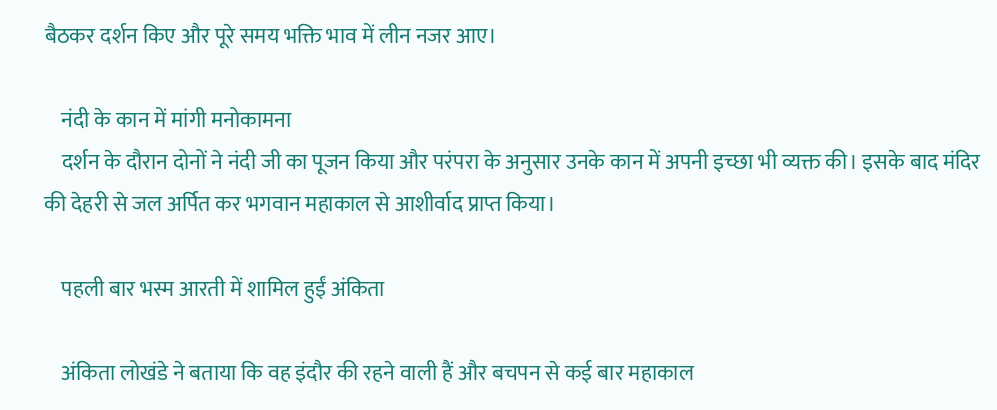बैठकर दर्शन किए और पूरे समय भक्ति भाव में लीन नजर आए।

    नंदी के कान में मांगी मनोकामना
    दर्शन के दौरान दोनों ने नंदी जी का पूजन किया और परंपरा के अनुसार उनके कान में अपनी इच्छा भी व्यक्त की। इसके बाद मंदिर की देहरी से जल अर्पित कर भगवान महाकाल से आशीर्वाद प्राप्त किया।

    पहली बार भस्म आरती में शामिल हुईं अंकिता

    अंकिता लोखंडे ने बताया कि वह इंदौर की रहने वाली हैं और बचपन से कई बार महाकाल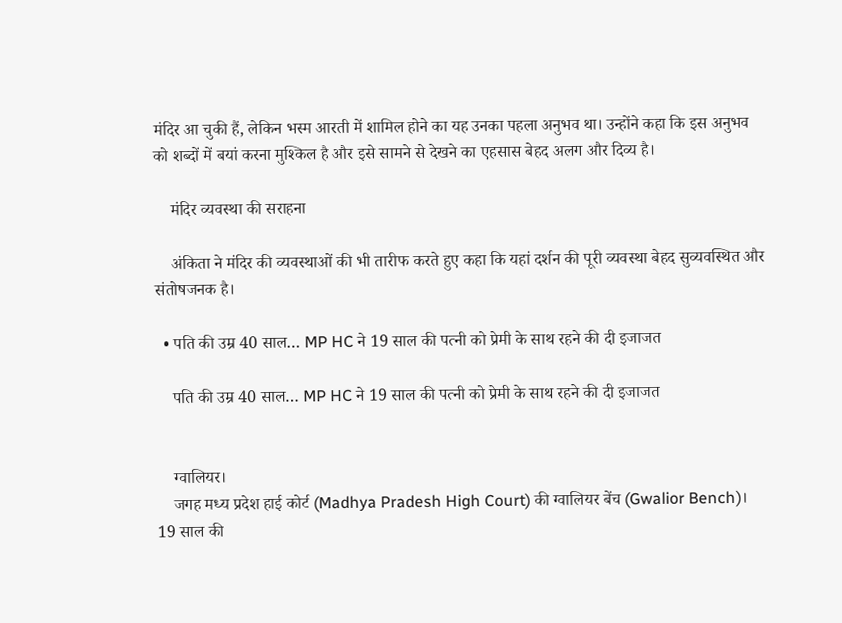मंदिर आ चुकी हैं, लेकिन भस्म आरती में शामिल होने का यह उनका पहला अनुभव था। उन्होंने कहा कि इस अनुभव को शब्दों में बयां करना मुश्किल है और इसे सामने से देखने का एहसास बेहद अलग और दिव्य है।

    मंदिर व्यवस्था की सराहना

    अंकिता ने मंदिर की व्यवस्थाओं की भी तारीफ करते हुए कहा कि यहां दर्शन की पूरी व्यवस्था बेहद सुव्यवस्थित और संतोषजनक है।

  • पति की उम्र 40 साल… MP HC ने 19 साल की पत्नी को प्रेमी के साथ रहने की दी इजाजत

    पति की उम्र 40 साल… MP HC ने 19 साल की पत्नी को प्रेमी के साथ रहने की दी इजाजत


    ग्वालियर।
    जगह मध्य प्रदेश हाई कोर्ट (Madhya Pradesh High Court) की ग्वालियर बेंच (Gwalior Bench)। 19 साल की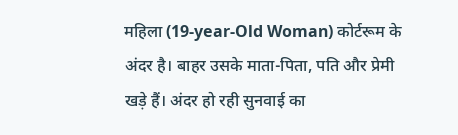महिला (19-year-Old Woman) कोर्टरूम के अंदर है। बाहर उसके माता-पिता, पति और प्रेमी खड़े हैं। अंदर हो रही सुनवाई का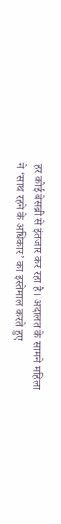हर कोई बेसब्री से इंतजार कर रहा है। अदालत के सामने महिला ने ‘साथ रहने के अधिकार’ का इस्तेमाल करते हुए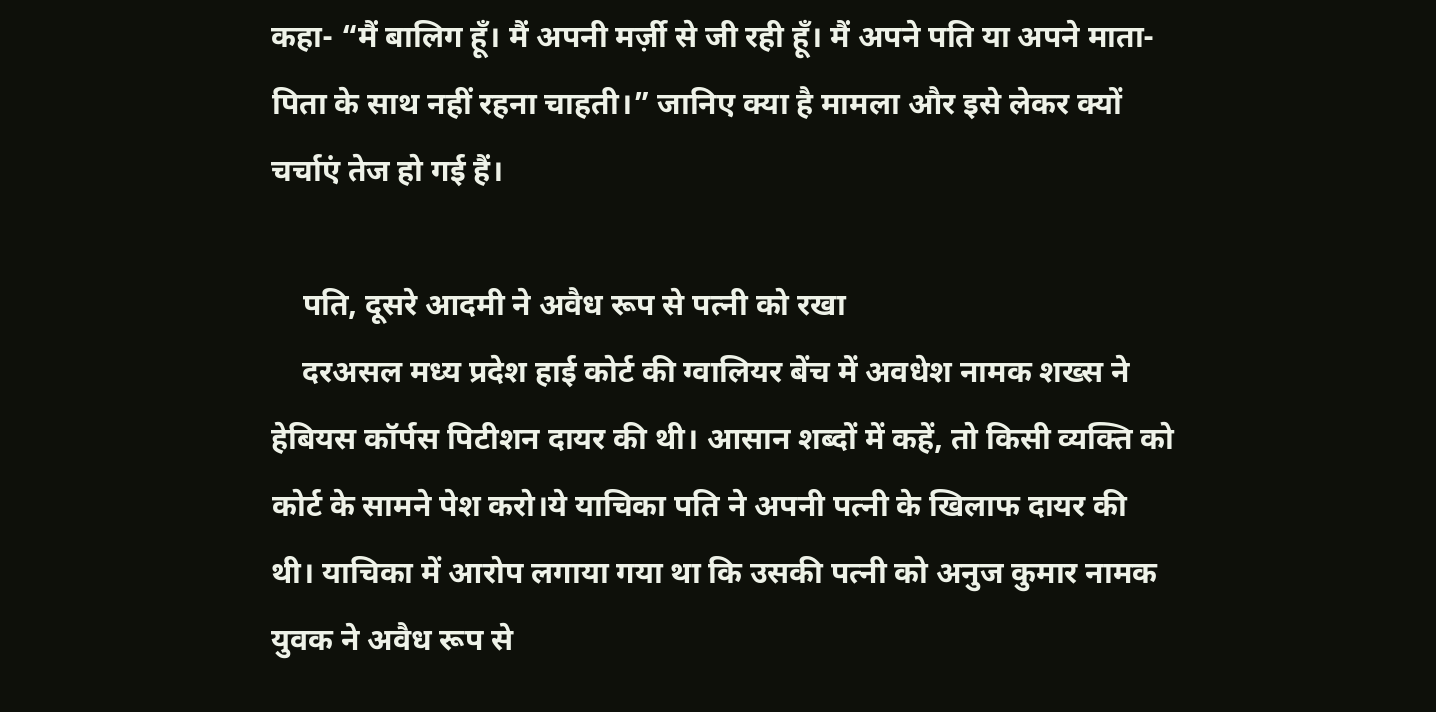कहा- “मैं बालिग हूँ। मैं अपनी मर्ज़ी से जी रही हूँ। मैं अपने पति या अपने माता-पिता के साथ नहीं रहना चाहती।” जानिए क्या है मामला और इसे लेकर क्यों चर्चाएं तेज हो गई हैं।

    पति, दूसरे आदमी ने अवैध रूप से पत्नी को रखा
    दरअसल मध्य प्रदेश हाई कोर्ट की ग्वालियर बेंच में अवधेश नामक शख्स ने हेबियस कॉर्पस पिटीशन दायर की थी। आसान शब्दों में कहें, तो किसी व्यक्ति को कोर्ट के सामने पेश करो।ये याचिका पति ने अपनी पत्नी के खिलाफ दायर की थी। याचिका में आरोप लगाया गया था कि उसकी पत्नी को अनुज कुमार नामक युवक ने अवैध रूप से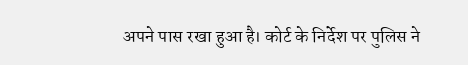अपने पास रखा हुआ है। कोर्ट के निर्देश पर पुलिस ने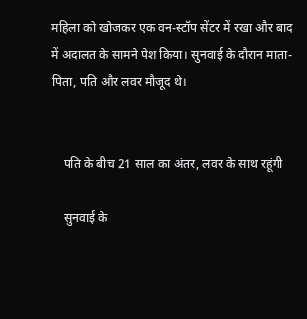महिला को खोजकर एक वन-स्टॉप सेंटर में रखा और बाद में अदालत के सामने पेश किया। सुनवाई के दौरान माता-पिता, पति और लवर मौजूद थे।


    पति के बीच 21 साल का अंतर, लवर के साथ रहूंगी

    सुनवाई के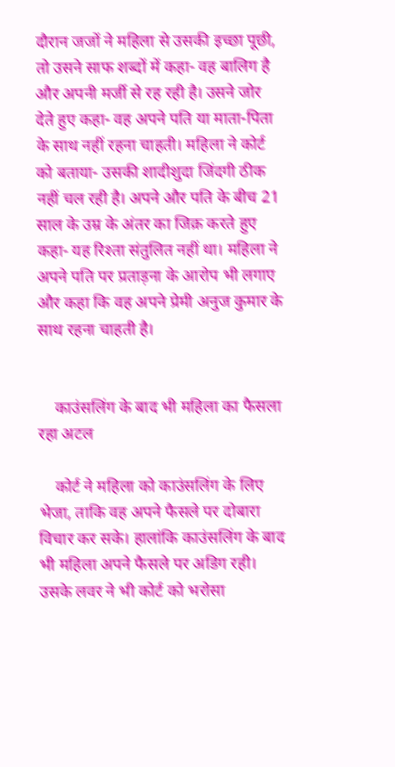दौरान जजों ने महिला से उसकी इच्छा पूछी, तो उसने साफ शब्दों में कहा- वह बालिग है और अपनी मर्जी से रह रही है। उसने जोर देते हुए कहा- वह अपने पति या माता-पिता के साथ नहीं रहना चाहती। महिला ने कोर्ट को बताया- उसकी शादीशुदा जिंदगी ठीक नहीं चल रही है। अपने और पति के बीच 21 साल के उम्र के अंतर का जिक्र करते हुए कहा- यह रिश्ता संतुलित नहीं था। महिला ने अपने पति पर प्रताड़ना के आरोप भी लगाए और कहा कि वह अपने प्रेमी अनुज कुमार के साथ रहना चाहती है।


    काउंसलिंग के बाद भी महिला का फैसला रहा अटल

    कोर्ट ने महिला को काउंसलिंग के लिए भेजा, ताकि वह अपने फैसले पर दोबारा विचार कर सके। हालांकि काउंसलिंग के बाद भी महिला अपने फैसले पर अडिग रही। उसके लवर ने भी कोर्ट को भरोसा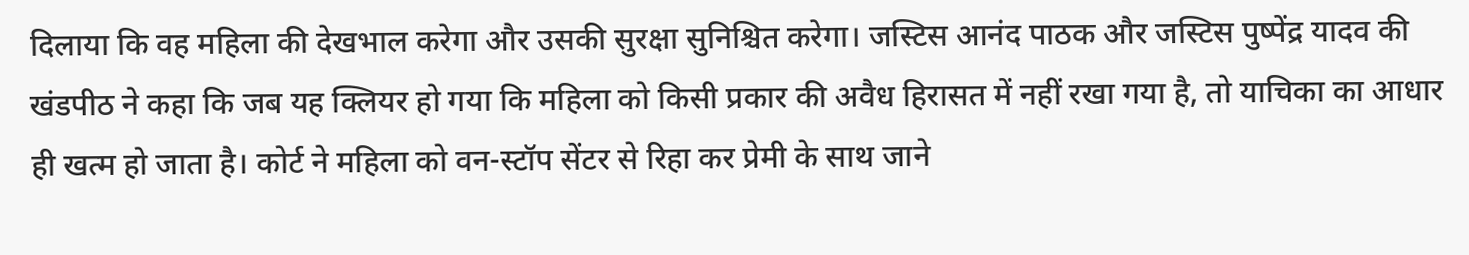दिलाया कि वह महिला की देखभाल करेगा और उसकी सुरक्षा सुनिश्चित करेगा। जस्टिस आनंद पाठक और जस्टिस पुष्पेंद्र यादव की खंडपीठ ने कहा कि जब यह क्लियर हो गया कि महिला को किसी प्रकार की अवैध हिरासत में नहीं रखा गया है, तो याचिका का आधार ही खत्म हो जाता है। कोर्ट ने महिला को वन-स्टॉप सेंटर से रिहा कर प्रेमी के साथ जाने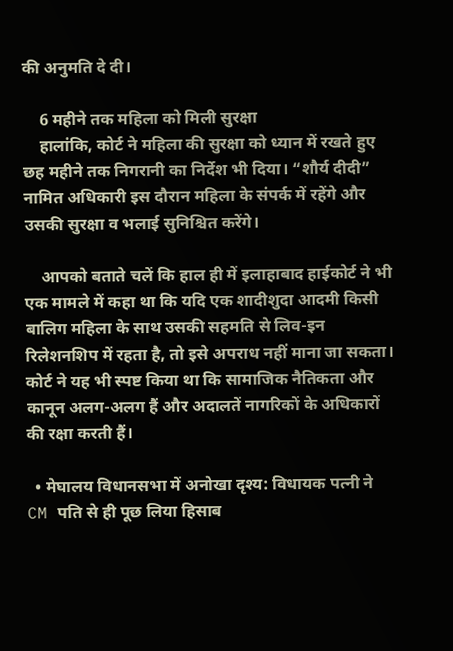की अनुमति दे दी।

    6 महीने तक महिला को मिली सुरक्षा
    हालांकि, कोर्ट ने महिला की सुरक्षा को ध्यान में रखते हुए छह महीने तक निगरानी का निर्देश भी दिया। “शौर्य दीदी” नामित अधिकारी इस दौरान महिला के संपर्क में रहेंगे और उसकी सुरक्षा व भलाई सुनिश्चित करेंगे।

    आपको बताते चलें कि हाल ही में इलाहाबाद हाईकोर्ट ने भी एक मामले में कहा था कि यदि एक शादीशुदा आदमी किसी बालिग महिला के साथ उसकी सहमति से लिव-इन रिलेशनशिप में रहता है, तो इसे अपराध नहीं माना जा सकता। कोर्ट ने यह भी स्पष्ट किया था कि सामाजिक नैतिकता और कानून अलग-अलग हैं और अदालतें नागरिकों के अधिकारों की रक्षा करती हैं।

  • मेघालय विधानसभा में अनोखा दृश्य: विधायक पत्नी ने CM पति से ही पूछ लिया हिसाब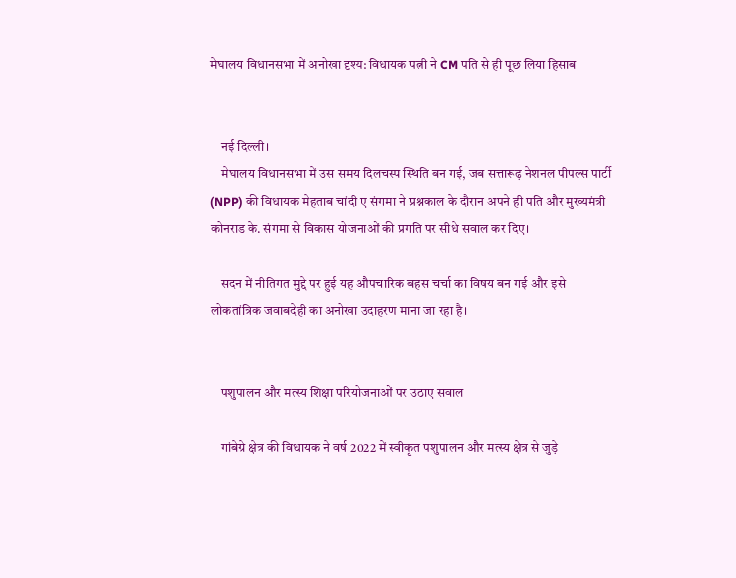मेघालय विधानसभा में अनोखा दृश्य: विधायक पत्नी ने CM पति से ही पूछ लिया हिसाब


    नई दिल्ली।
    मेघालय विधानसभा में उस समय दिलचस्प स्थिति बन गई, जब सत्तारूढ़ नेशनल पीपल्स पार्टी (NPP) की विधायक मेहताब चांदी ए संगमा ने प्रश्नकाल के दौरान अपने ही पति और मुख्यमंत्री कोनराड के. संगमा से विकास योजनाओं की प्रगति पर सीधे सवाल कर दिए।

    सदन में नीतिगत मुद्दे पर हुई यह औपचारिक बहस चर्चा का विषय बन गई और इसे लोकतांत्रिक जवाबदेही का अनोखा उदाहरण माना जा रहा है।


    पशुपालन और मत्स्य शिक्षा परियोजनाओं पर उठाए सवाल

    गांबेग्रे क्षेत्र की विधायक ने वर्ष 2022 में स्वीकृत पशुपालन और मत्स्य क्षेत्र से जुड़े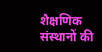शैक्षणिक संस्थानों की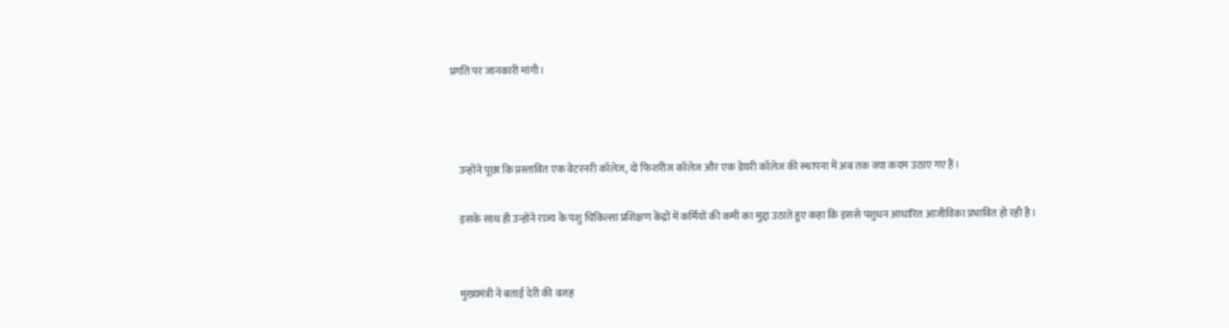प्रगति पर जानकारी मांगी।



    उन्होंने पूछा कि प्रस्तावित एक वेटरनरी कॉलेज, दो फिशरीज कॉलेज और एक डेयरी कॉलेज की स्थापना में अब तक क्या कदम उठाए गए हैं।

    इसके साथ ही उन्होंने राज्य के पशु चिकित्सा प्रशिक्षण केंद्रों में कर्मियों की कमी का मुद्दा उठाते हुए कहा कि इससे पशुधन आधारित आजीविका प्रभावित हो रही है।


    मुख्यमंत्री ने बताई देरी की वजह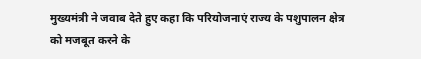मुख्यमंत्री ने जवाब देते हुए कहा कि परियोजनाएं राज्य के पशुपालन क्षेत्र को मजबूत करने के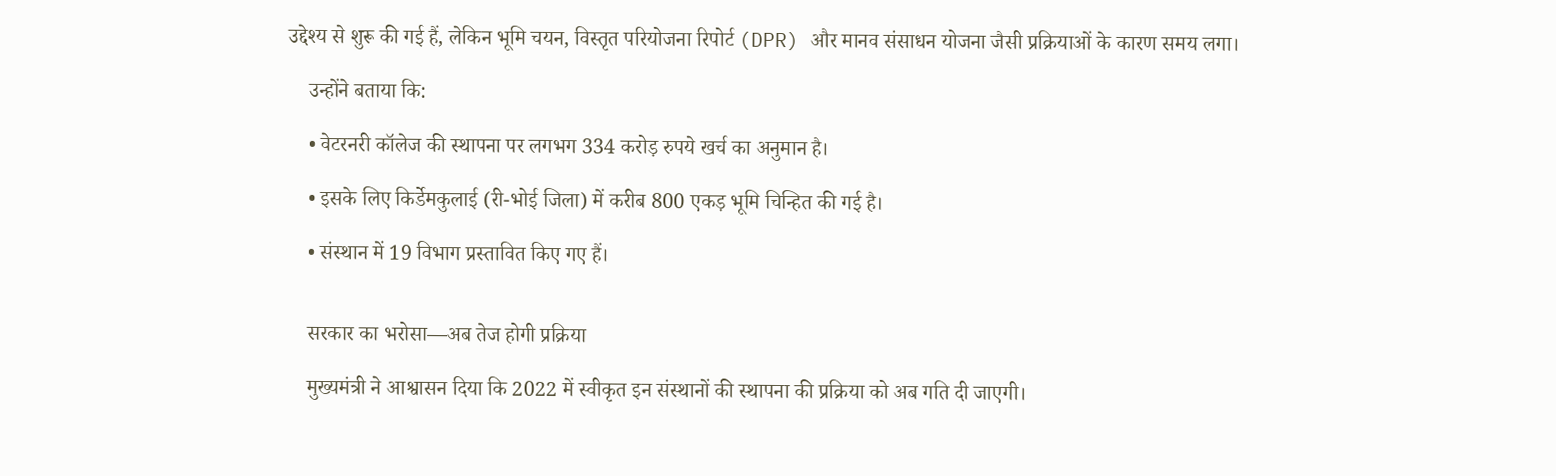उद्देश्य से शुरू की गई हैं, लेकिन भूमि चयन, विस्तृत परियोजना रिपोर्ट (DPR) और मानव संसाधन योजना जैसी प्रक्रियाओं के कारण समय लगा।

    उन्होंने बताया कि:

    • वेटरनरी कॉलेज की स्थापना पर लगभग 334 करोड़ रुपये खर्च का अनुमान है।

    • इसके लिए किर्डेमकुलाई (री-भोई जिला) में करीब 800 एकड़ भूमि चिन्हित की गई है।

    • संस्थान में 19 विभाग प्रस्तावित किए गए हैं।


    सरकार का भरोसा—अब तेज होगी प्रक्रिया

    मुख्यमंत्री ने आश्वासन दिया कि 2022 में स्वीकृत इन संस्थानों की स्थापना की प्रक्रिया को अब गति दी जाएगी।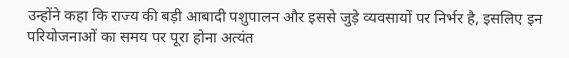उन्होंने कहा कि राज्य की बड़ी आबादी पशुपालन और इससे जुड़े व्यवसायों पर निर्भर है, इसलिए इन परियोजनाओं का समय पर पूरा होना अत्यंत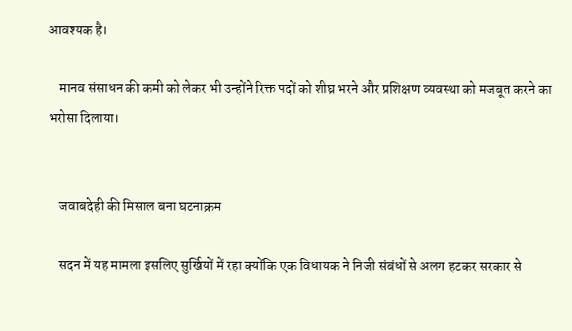आवश्यक है।

    मानव संसाधन की कमी को लेकर भी उन्होंने रिक्त पदों को शीघ्र भरने और प्रशिक्षण व्यवस्था को मजबूत करने का भरोसा दिलाया।


    जवाबदेही की मिसाल बना घटनाक्रम

    सदन में यह मामला इसलिए सुर्खियों में रहा क्योंकि एक विधायक ने निजी संबंधों से अलग हटकर सरकार से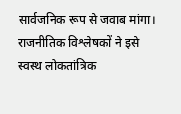सार्वजनिक रूप से जवाब मांगा। राजनीतिक विश्लेषकों ने इसे स्वस्थ लोकतांत्रिक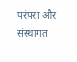परंपरा और संस्थागत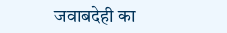जवाबदेही का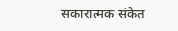सकारात्मक संकेत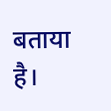बताया है।